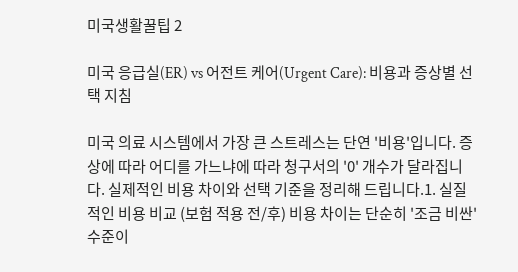미국생활꿀팁 2

미국 응급실(ER) vs 어전트 케어(Urgent Care): 비용과 증상별 선택 지침

미국 의료 시스템에서 가장 큰 스트레스는 단연 '비용'입니다. 증상에 따라 어디를 가느냐에 따라 청구서의 '0' 개수가 달라집니다. 실제적인 비용 차이와 선택 기준을 정리해 드립니다.1. 실질적인 비용 비교 (보험 적용 전/후) 비용 차이는 단순히 '조금 비싼' 수준이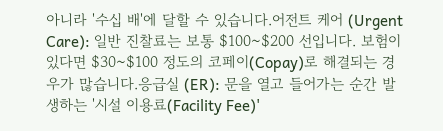아니라 '수십 배'에 달할 수 있습니다.어전트 케어 (Urgent Care): 일반 진찰료는 보통 $100~$200 선입니다. 보험이 있다면 $30~$100 정도의 코페이(Copay)로 해결되는 경우가 많습니다.응급실 (ER): 문을 열고 들어가는 순간 발생하는 '시설 이용료(Facility Fee)'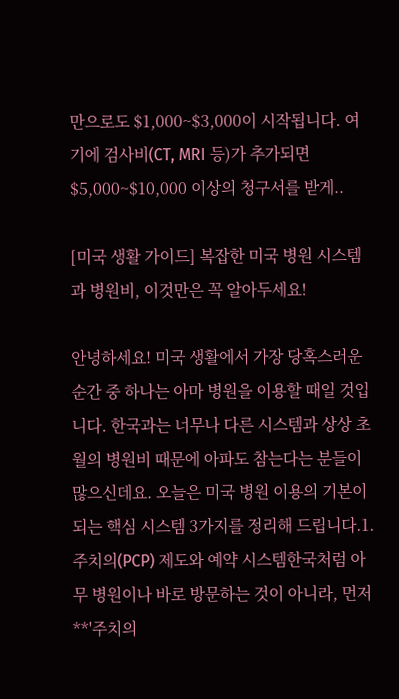만으로도 $1,000~$3,000이 시작됩니다. 여기에 검사비(CT, MRI 등)가 추가되면 $5,000~$10,000 이상의 청구서를 받게..

[미국 생활 가이드] 복잡한 미국 병원 시스템과 병원비, 이것만은 꼭 알아두세요!

안녕하세요! 미국 생활에서 가장 당혹스러운 순간 중 하나는 아마 병원을 이용할 때일 것입니다. 한국과는 너무나 다른 시스템과 상상 초월의 병원비 때문에 아파도 참는다는 분들이 많으신데요. 오늘은 미국 병원 이용의 기본이 되는 핵심 시스템 3가지를 정리해 드립니다.1. 주치의(PCP) 제도와 예약 시스템한국처럼 아무 병원이나 바로 방문하는 것이 아니라, 먼저 **'주치의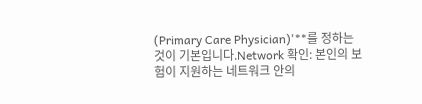(Primary Care Physician)'**를 정하는 것이 기본입니다.Network 확인: 본인의 보험이 지원하는 네트워크 안의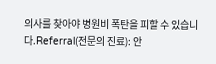의사를 찾아야 병원비 폭탄을 피할 수 있습니다.Referral(전문의 진료): 안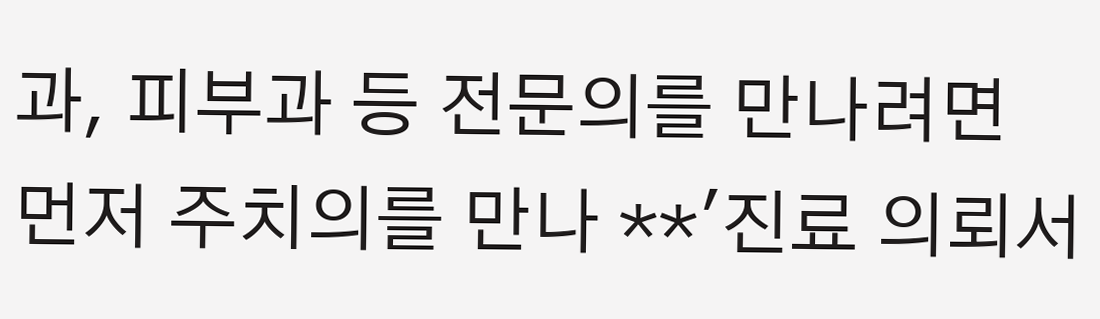과, 피부과 등 전문의를 만나려면 먼저 주치의를 만나 **'진료 의뢰서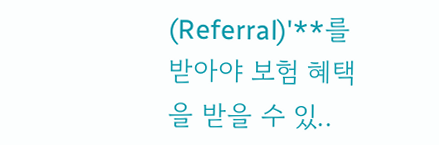(Referral)'**를 받아야 보험 혜택을 받을 수 있..